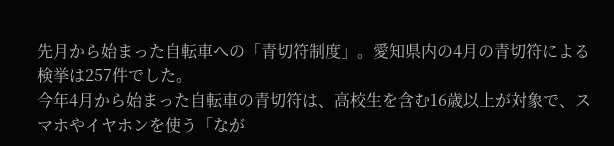先月から始まった自転車への「青切符制度」。愛知県内の4月の青切符による検挙は257件でした。
今年4月から始まった自転車の青切符は、高校生を含む16歳以上が対象で、スマホやイヤホンを使う「なが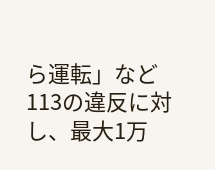ら運転」など113の違反に対し、最大1万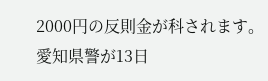2000円の反則金が科されます。
愛知県警が13日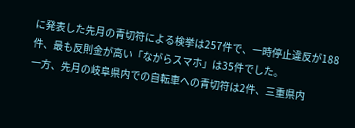に発表した先月の青切符による検挙は257件で、一時停止違反が188件、最も反則金が高い「ながらスマホ」は35件でした。
一方、先月の岐阜県内での自転車への青切符は2件、三重県内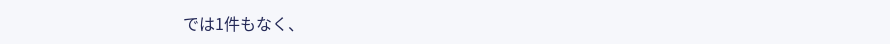では1件もなく、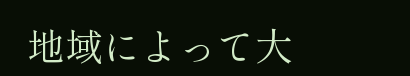地域によって大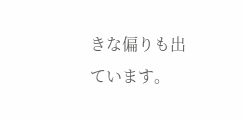きな偏りも出ています。